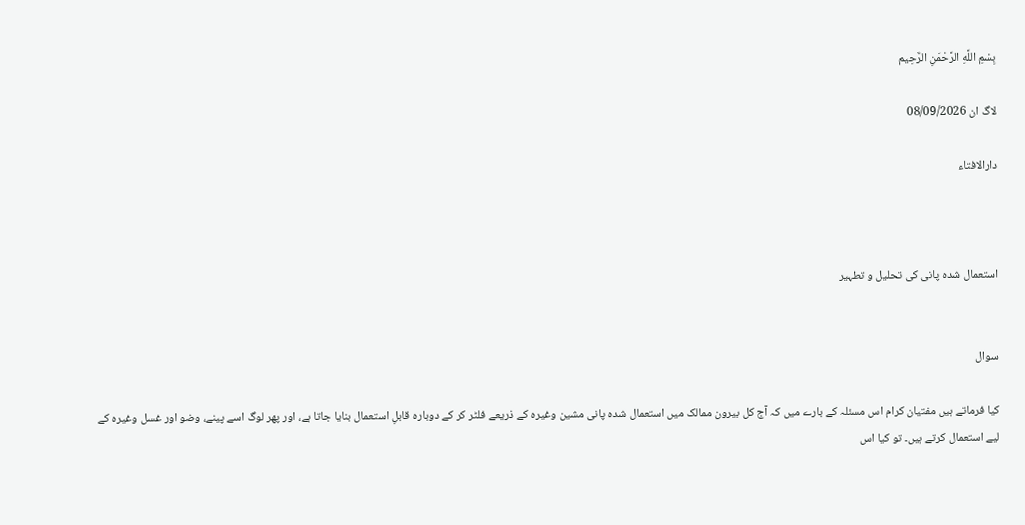بِسْمِ اللَّهِ الرَّحْمَنِ الرَّحِيم

لاگ ان 08/09/2026

دارالافتاء



استعمال شدہ پانی کی تحلیل و تطہیر


سوال

کیا فرماتے ہیں مفتیان کرام اس مسئلہ کے بارے میں کہ آج کل بیرون ممالک میں استعمال شدہ پانی مشین وغیرہ کے ذریعے فلٹر کر کے دوبارہ قابلِ استعمال بنایا جاتا ہے، اور پھر لوگ اسے پینے، وضو اور غسل وغیرہ کے لیے استعمال کرتے ہیں۔ تو کیا اس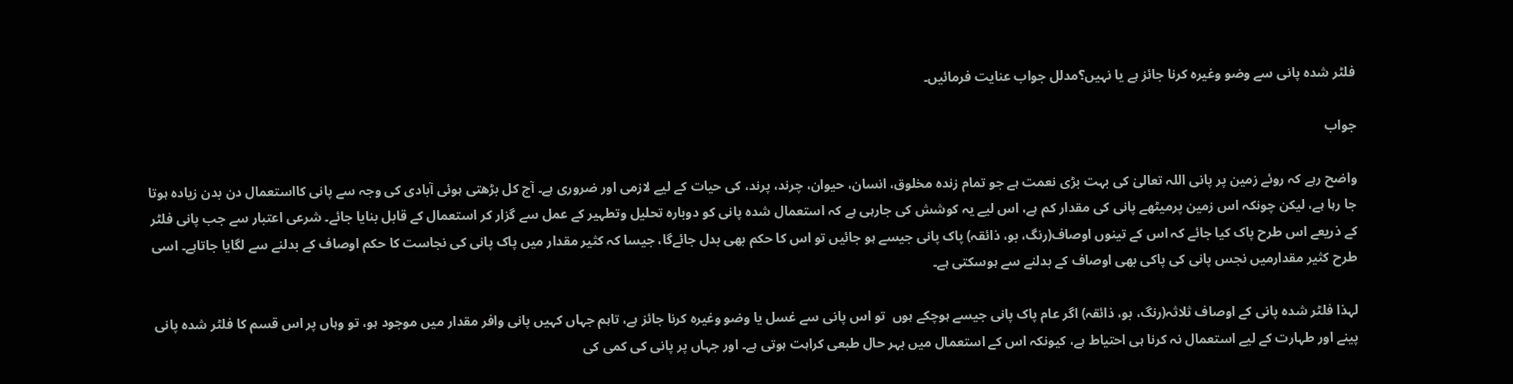فلٹر شدہ پانی سے وضو وغیرہ کرنا جائز ہے یا نہیں؟مدلل جواب عنایت فرمائیں۔

جواب

واضح رہے کہ روئے زمین پر پانی اللہ تعالیٰ کی بہت بڑی نعمت ہے جو تمام زندہ مخلوق، انسان، حیوان، چرند، پرند، کی حیات کے لیے لازمی اور ضروری ہے۔ آج کل بڑھتی ہوئی آبادی کی وجہ سے پانی کااستعمال دن بدن زیادہ ہوتا جا رہا ہے، لیکن چونکہ اس زمین پرمیٹھے پانی کی مقدار کم ہے، اس لیے یہ کوشش کی جارہی ہے کہ استعمال شدہ پانی کو دوبارہ تحلیل وتطہیر کے عمل سے گزار کر استعمال کے قابل بنایا جائے۔ شرعی اعتبار سے جب پانی فلٹر کے ذریعے اس طرح پاک کیا جائے کہ اس کے تینوں اوصاف(رنگ، بو، ذائقہ) پاک پانی جیسے ہو جائیں تو اس کا حکم بھی بدل جائےگا، جیسا کہ کثیر مقدار میں پاک پانی کی نجاست کا حکم اوصاف کے بدلنے سے لگایا جاتاہے۔ اسی طرح کثیر مقدارمیں نجس پانی کی پاکی بھی اوصاف کے بدلنے سے ہوسکتی ہے۔

لہذا فلٹر شدہ پانی کے اوصاف ثلاثہ(رنگ، بو، ذائقہ) اگر عام پاک پانی جیسے ہوچکے ہوں  تو اس پانی سے غسل یا وضو وغیرہ کرنا جائز ہے، تاہم جہاں کہیں پانی وافر مقدار میں موجود ہو، تو وہاں پر اس قسم کا فلٹر شدہ پانی پینے اور طہارت کے لیے استعمال نہ کرنا ہی احتیاط ہے، کیونکہ اس کے استعمال میں بہر حال طبعی کراہت ہوتی ہے۔ اور جہاں پر پانی کی کمی کی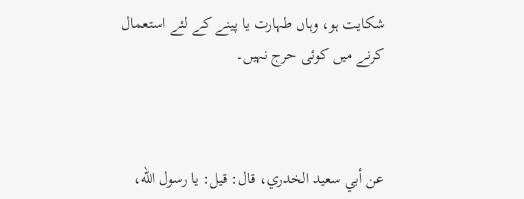شکایت ہو، وہاں طہارت یا پینے کے لئے استعمال کرنے میں کوئی حرج نہیں۔



عن أبي سعيد الخدري، قال: قيل: يا رسول الله،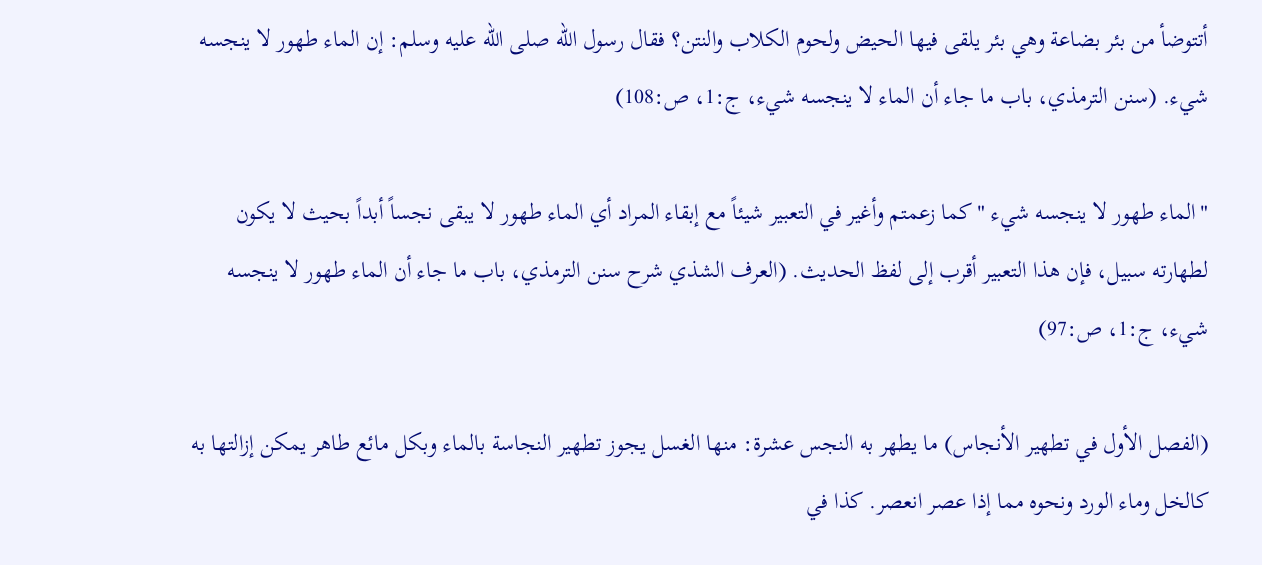أتتوضأ من بئر بضاعة وهي بئر يلقى فيها الحيض ولحوم الكلاب والنتن؟ فقال رسول الله صلى الله عليه وسلم: إن الماء طهور لا ينجسه شيء. (سنن الترمذي، باب ما جاء أن الماء لا ينجسه شيء، ج:1، ص:108)

"الماء طهور لا ينجسه شيء "كما زعمتم وأغير في التعبير شيئاً مع إبقاء المراد أي الماء طهور لا يبقى نجساً أبداً بحيث لا يكون لطهارته سبيل، فإن هذا التعبير أقرب إلى لفظ الحديث. (العرف الشذي شرح سنن الترمذي، باب ما جاء أن الماء طهور لا ينجسه شيء، ج:1، ص:97)

(الفصل الأول في تطهير الأنجاس) ما يطهر به النجس عشرة: منها الغسل يجوز تطهير النجاسة بالماء وبكل مائع طاهر يمكن إزالتها به كالخل وماء الورد ونحوه مما إذا عصر انعصر. كذا في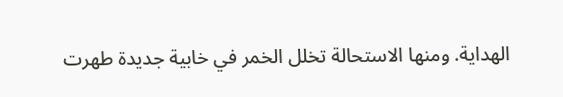الهداية. ومنها الاستحالة تخلل الخمر في خابية جديدة طهرت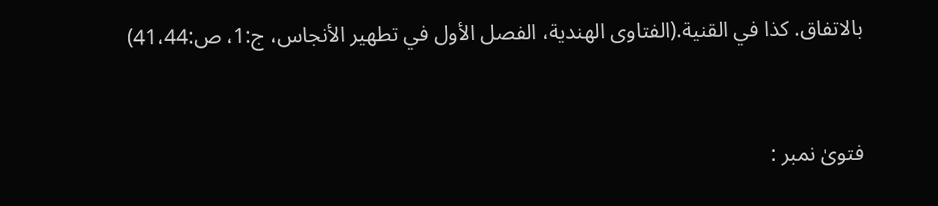بالاتفاق. كذا في القنية.(الفتاوى الهندية، الفصل الأول في تطهير الأنجاس، ج:1، ص:41،44)


فتویٰ نمبر :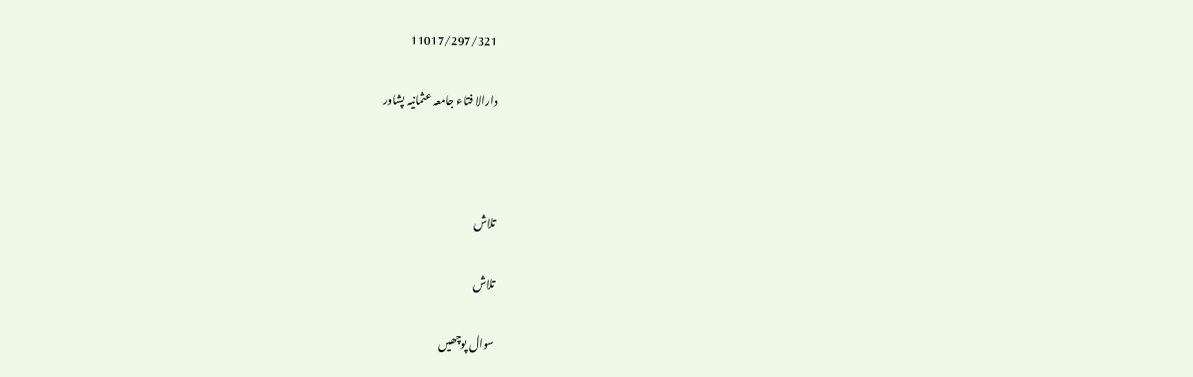11017/297/321

دارالا فتاء جامعہ عثمانیہ پشاور



تلاش

تلاش

سوال پوچھیں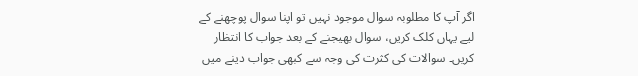اگر آپ کا مطلوبہ سوال موجود نہیں تو اپنا سوال پوچھنے کے لیے یہاں کلک کریں، سوال بھیجنے کے بعد جواب کا انتظار کریں۔ سوالات کی کثرت کی وجہ سے کبھی جواب دینے میں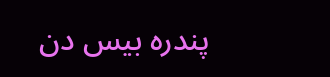پندرہ بیس دن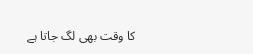کا وقت بھی لگ جاتا ہے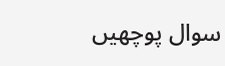سوال پوچھیں